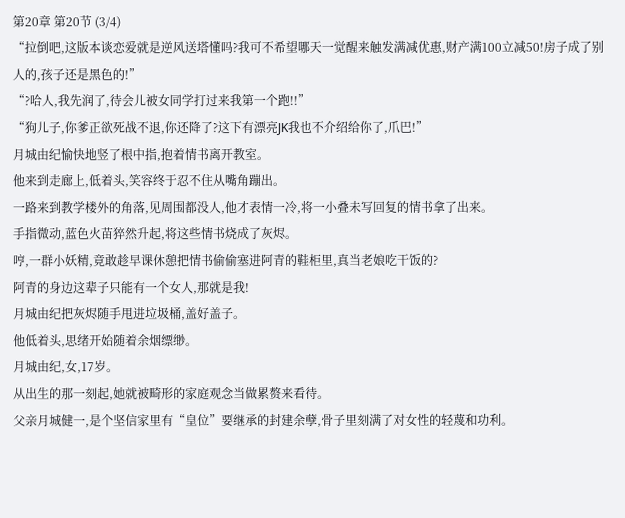第20章 第20节 (3/4)
“拉倒吧,这版本谈恋爱就是逆风送塔懂吗?我可不希望哪天一觉醒来触发满减优惠,财产满100立减50!房子成了别人的,孩子还是黑色的!”
“?哈人,我先润了,待会儿被女同学打过来我第一个跑!!”
“狗儿子,你爹正欲死战不退,你还降了?这下有漂亮JK我也不介绍给你了,爪巴!”
月城由纪愉快地竖了根中指,抱着情书离开教室。
他来到走廊上,低着头,笑容终于忍不住从嘴角蹦出。
一路来到教学楼外的角落,见周围都没人,他才表情一冷,将一小叠未写回复的情书拿了出来。
手指微动,蓝色火苗猝然升起,将这些情书烧成了灰烬。
哼,一群小妖精,竟敢趁早课休憩把情书偷偷塞进阿青的鞋柜里,真当老娘吃干饭的?
阿青的身边这辈子只能有一个女人,那就是我!
月城由纪把灰烬随手甩进垃圾桶,盖好盖子。
他低着头,思绪开始随着余烟缥缈。
月城由纪,女,17岁。
从出生的那一刻起,她就被畸形的家庭观念当做累赘来看待。
父亲月城健一,是个坚信家里有“皇位”要继承的封建余孽,骨子里刻满了对女性的轻蔑和功利。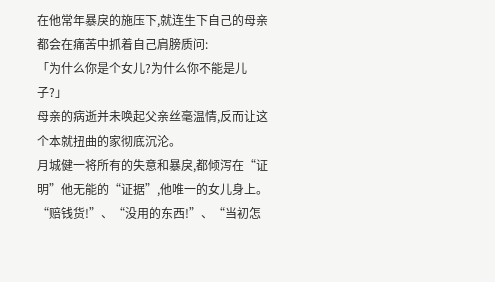在他常年暴戾的施压下,就连生下自己的母亲都会在痛苦中抓着自己肩膀质问:
「为什么你是个女儿?为什么你不能是儿子?」
母亲的病逝并未唤起父亲丝毫温情,反而让这个本就扭曲的家彻底沉沦。
月城健一将所有的失意和暴戾,都倾泻在“证明”他无能的“证据”,他唯一的女儿身上。
“赔钱货!”、“没用的东西!”、“当初怎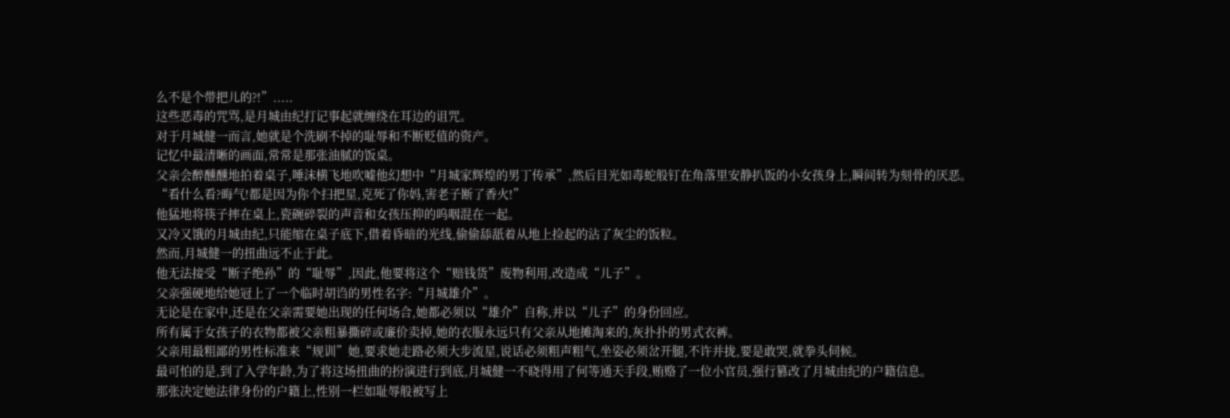么不是个带把儿的?!”.....
这些恶毒的咒骂,是月城由纪打记事起就缠绕在耳边的诅咒。
对于月城健一而言,她就是个洗刷不掉的耻辱和不断贬值的资产。
记忆中最清晰的画面,常常是那张油腻的饭桌。
父亲会醉醺醺地拍着桌子,唾沫横飞地吹嘘他幻想中“月城家辉煌的男丁传承”,然后目光如毒蛇般钉在角落里安静扒饭的小女孩身上,瞬间转为刻骨的厌恶。
“看什么看?晦气!都是因为你个扫把星,克死了你妈,害老子断了香火!”
他猛地将筷子摔在桌上,瓷碗碎裂的声音和女孩压抑的呜咽混在一起。
又冷又饿的月城由纪,只能缩在桌子底下,借着昏暗的光线,偷偷舔舐着从地上捡起的沾了灰尘的饭粒。
然而,月城健一的扭曲远不止于此。
他无法接受“断子绝孙”的“耻辱”,因此,他要将这个“赔钱货”废物利用,改造成“儿子”。
父亲强硬地给她冠上了一个临时胡诌的男性名字:“月城雄介”。
无论是在家中,还是在父亲需要她出现的任何场合,她都必须以“雄介”自称,并以“儿子”的身份回应。
所有属于女孩子的衣物都被父亲粗暴撕碎或廉价卖掉,她的衣服永远只有父亲从地摊淘来的,灰扑扑的男式衣裤。
父亲用最粗鄙的男性标准来“规训”她,要求她走路必须大步流星,说话必须粗声粗气,坐姿必须岔开腿,不许并拢,要是敢哭,就拳头伺候。
最可怕的是,到了入学年龄,为了将这场扭曲的扮演进行到底,月城健一不晓得用了何等通天手段,贿赂了一位小官员,强行篡改了月城由纪的户籍信息。
那张决定她法律身份的户籍上,性别一栏如耻辱般被写上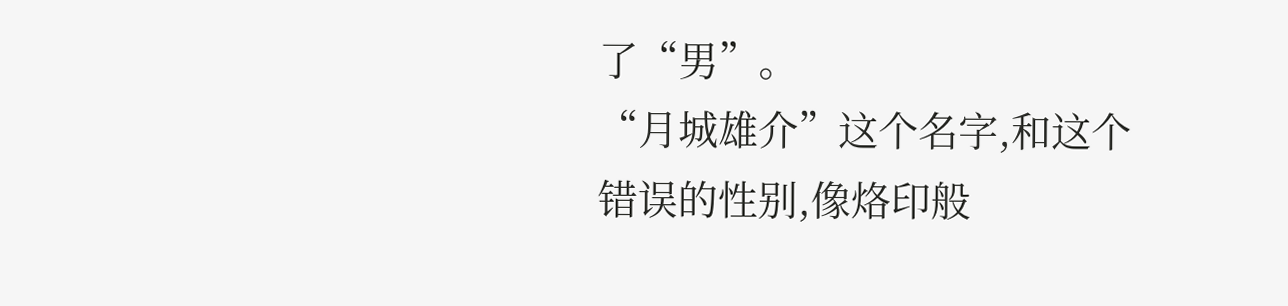了“男”。
“月城雄介”这个名字,和这个错误的性别,像烙印般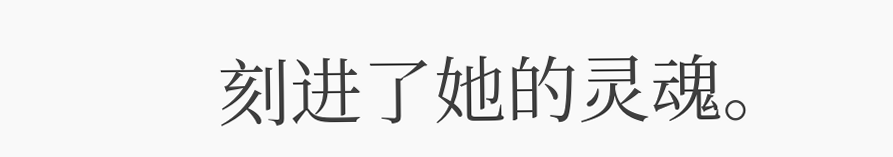刻进了她的灵魂。